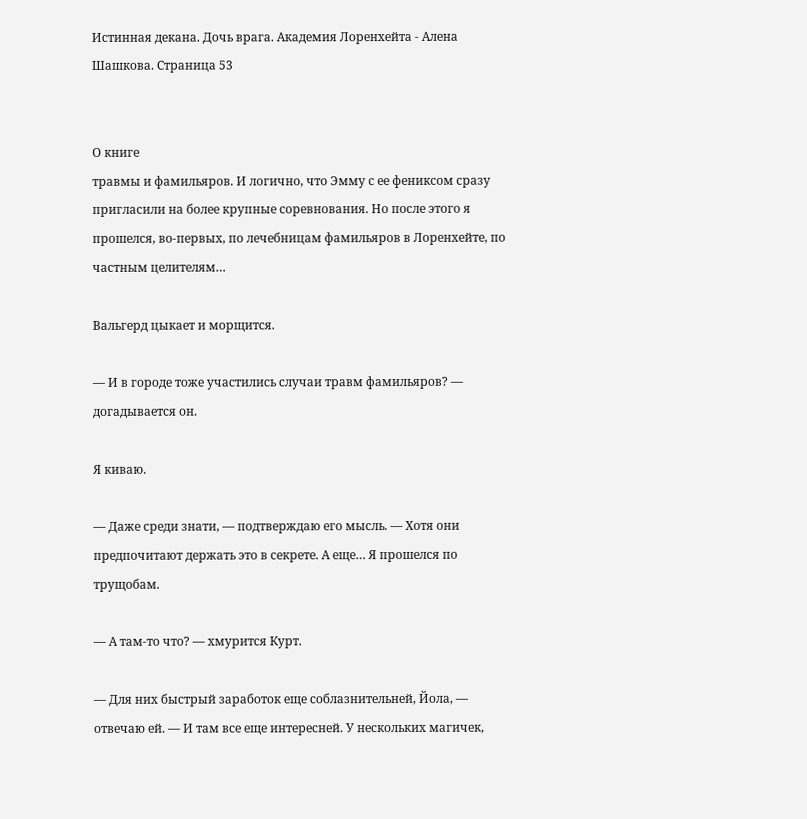Истинная декана. Дочь врага. Академия Лоренхейта - Алена Шашкова. Страница 53


О книге
травмы и фамильяров. И логично, что Эмму с ее фениксом сразу пригласили на более крупные соревнования. Но после этого я прошелся, во-первых, по лечебницам фамильяров в Лоренхейте, по частным целителям…

Вальгерд цыкает и морщится.

— И в городе тоже участились случаи травм фамильяров? — догадывается он.

Я киваю.

— Даже среди знати, — подтверждаю его мысль. — Хотя они предпочитают держать это в секрете. А еще… Я прошелся по трущобам.

— А там-то что? — хмурится Курт.

— Для них быстрый заработок еще соблазнительней, Йола, — отвечаю ей. — И там все еще интересней. У нескольких магичек,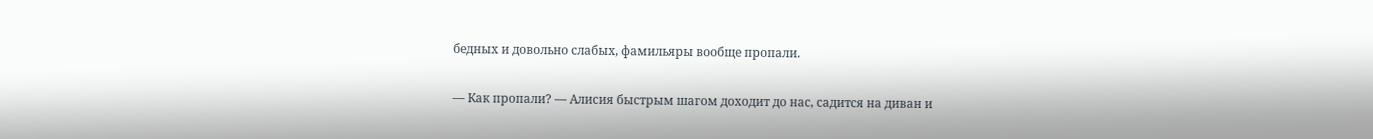бедных и довольно слабых, фамильяры вообще пропали.

— Как пропали? — Алисия быстрым шагом доходит до нас, садится на диван и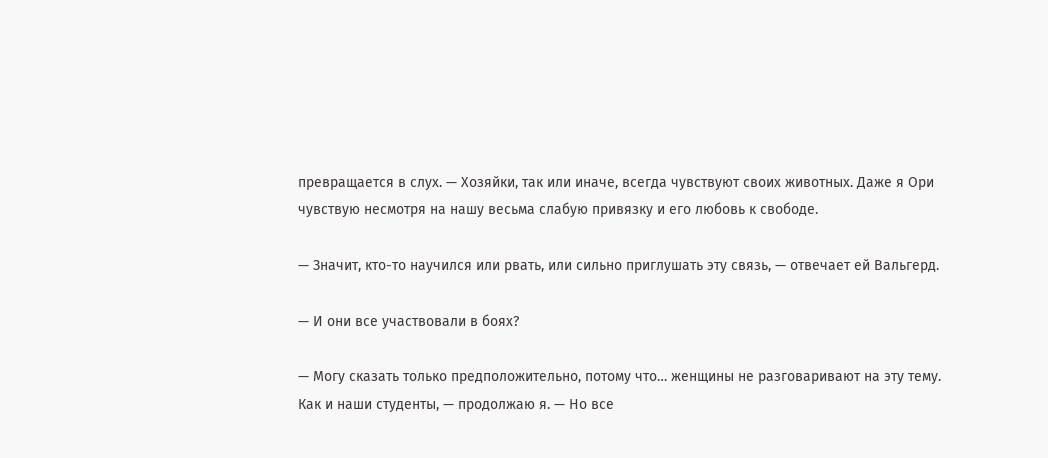превращается в слух. — Хозяйки, так или иначе, всегда чувствуют своих животных. Даже я Ори чувствую несмотря на нашу весьма слабую привязку и его любовь к свободе.

— Значит, кто-то научился или рвать, или сильно приглушать эту связь, — отвечает ей Вальгерд.

— И они все участвовали в боях?

— Могу сказать только предположительно, потому что… женщины не разговаривают на эту тему. Как и наши студенты, — продолжаю я. — Но все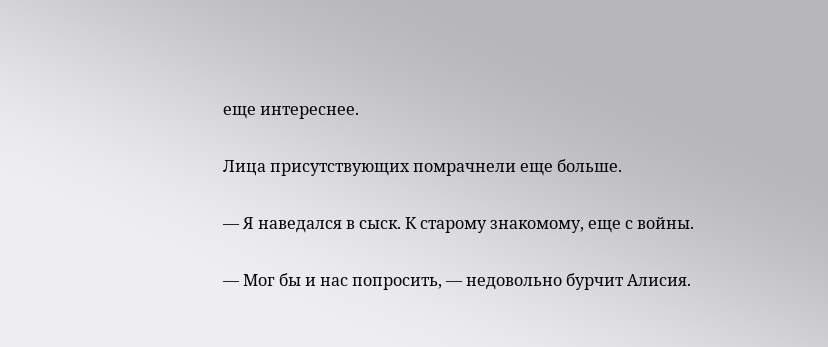еще интереснее.

Лица присутствующих помрачнели еще больше.

— Я наведался в сыск. К старому знакомому, еще с войны.

— Мог бы и нас попросить, — недовольно бурчит Алисия.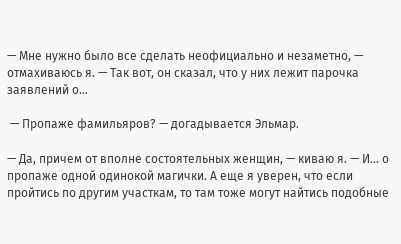— Мне нужно было все сделать неофициально и незаметно, — отмахиваюсь я. — Так вот, он сказал, что у них лежит парочка заявлений о…

 — Пропаже фамильяров? — догадывается Эльмар.

— Да, причем от вполне состоятельных женщин, — киваю я. — И… о пропаже одной одинокой магички. А еще я уверен, что если пройтись по другим участкам, то там тоже могут найтись подобные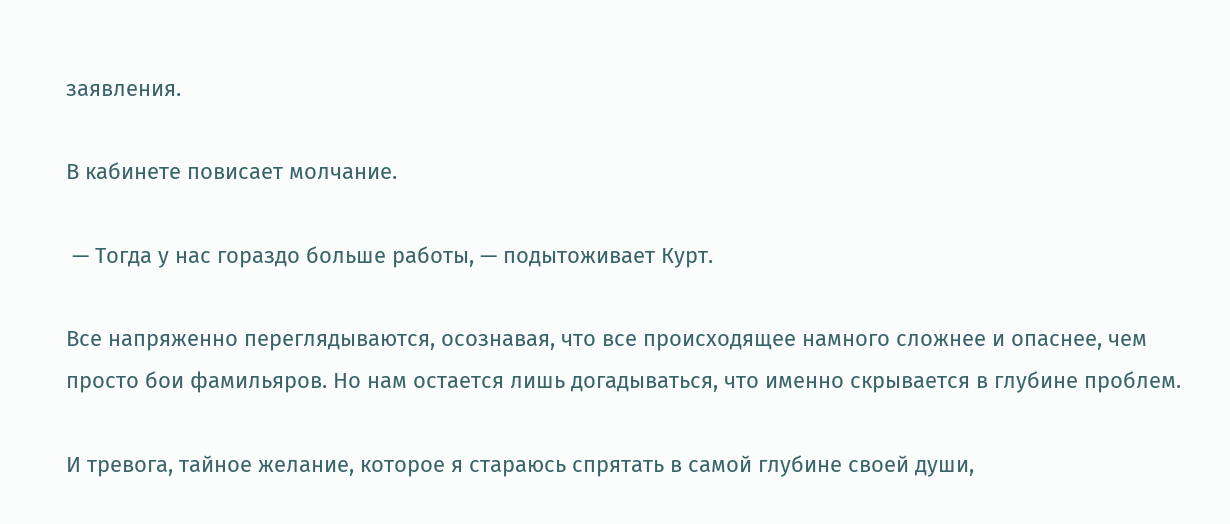заявления.

В кабинете повисает молчание.

 — Тогда у нас гораздо больше работы, — подытоживает Курт.

Все напряженно переглядываются, осознавая, что все происходящее намного сложнее и опаснее, чем просто бои фамильяров. Но нам остается лишь догадываться, что именно скрывается в глубине проблем.

И тревога, тайное желание, которое я стараюсь спрятать в самой глубине своей души,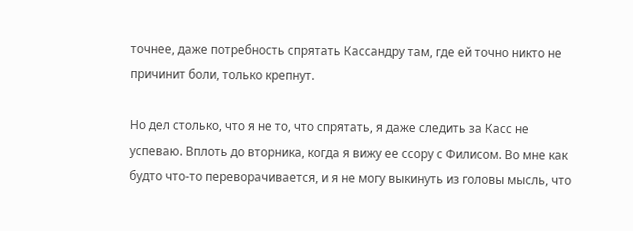точнее, даже потребность спрятать Кассандру там, где ей точно никто не причинит боли, только крепнут.

Но дел столько, что я не то, что спрятать, я даже следить за Касс не успеваю. Вплоть до вторника, когда я вижу ее ссору с Филисом. Во мне как будто что-то переворачивается, и я не могу выкинуть из головы мысль, что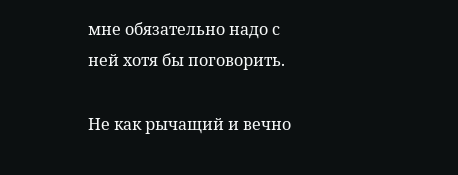мне обязательно надо с ней хотя бы поговорить.

Не как рычащий и вечно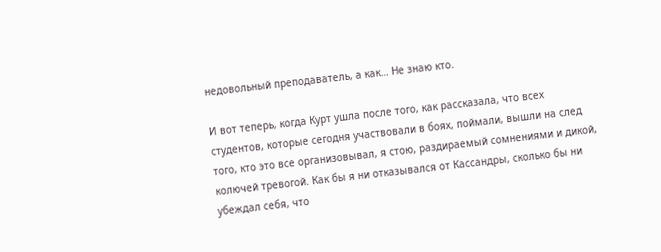недовольный преподаватель, а как… Не знаю кто.

И вот теперь, когда Курт ушла после того, как рассказала, что всех студентов, которые сегодня участвовали в боях, поймали, вышли на след того, кто это все организовывал, я стою, раздираемый сомнениями и дикой, колючей тревогой. Как бы я ни отказывался от Кассандры, сколько бы ни убеждал себя, что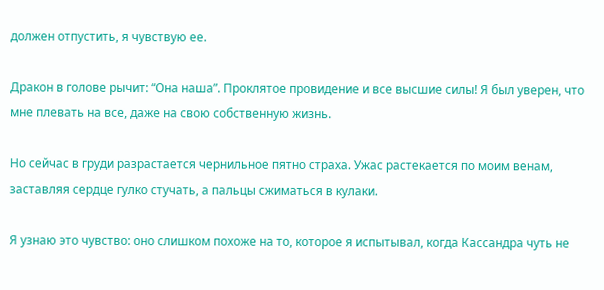должен отпустить, я чувствую ее.

Дракон в голове рычит: “Она наша”. Проклятое провидение и все высшие силы! Я был уверен, что мне плевать на все, даже на свою собственную жизнь.

Но сейчас в груди разрастается чернильное пятно страха. Ужас растекается по моим венам, заставляя сердце гулко стучать, а пальцы сжиматься в кулаки.

Я узнаю это чувство: оно слишком похоже на то, которое я испытывал, когда Кассандра чуть не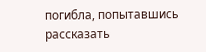погибла, попытавшись рассказать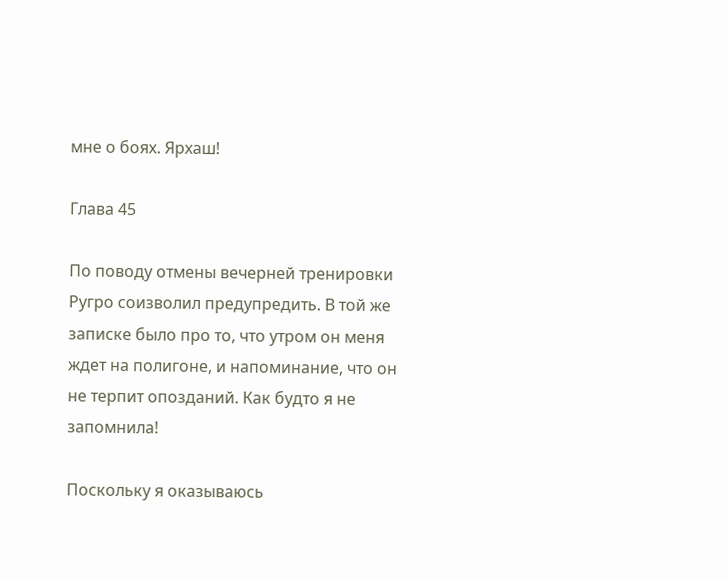мне о боях. Ярхаш!

Глава 45

По поводу отмены вечерней тренировки Ругро соизволил предупредить. В той же записке было про то, что утром он меня ждет на полигоне, и напоминание, что он не терпит опозданий. Как будто я не запомнила!

Поскольку я оказываюсь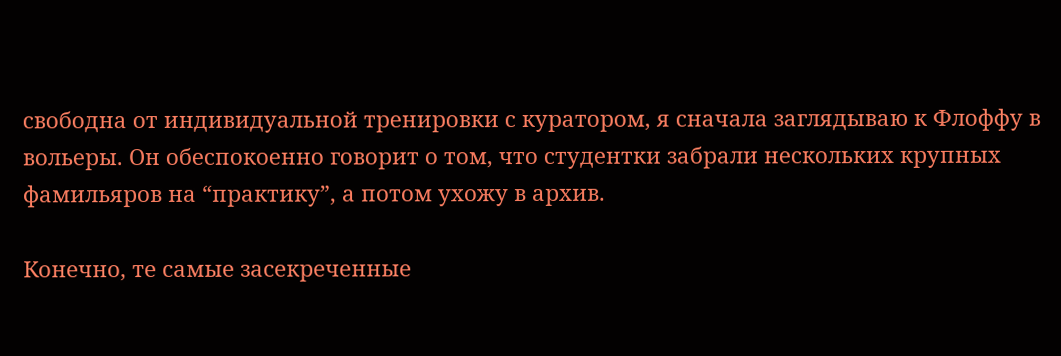свободна от индивидуальной тренировки с куратором, я сначала заглядываю к Флоффу в вольеры. Он обеспокоенно говорит о том, что студентки забрали нескольких крупных фамильяров на “практику”, а потом ухожу в архив.

Конечно, те самые засекреченные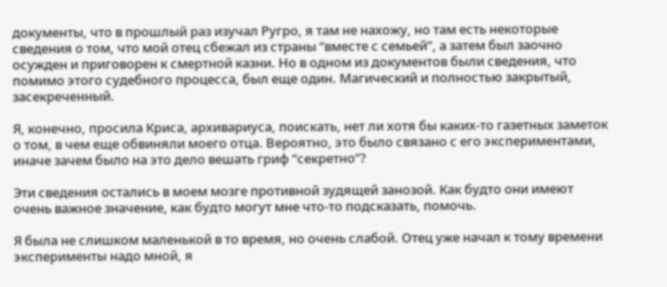документы, что в прошлый раз изучал Ругро, я там не нахожу, но там есть некоторые сведения о том, что мой отец сбежал из страны “вместе с семьей”, а затем был заочно осужден и приговорен к смертной казни. Но в одном из документов были сведения, что помимо этого судебного процесса, был еще один. Магический и полностью закрытый, засекреченный.

Я, конечно, просила Криса, архивариуса, поискать, нет ли хотя бы каких-то газетных заметок о том, в чем еще обвиняли моего отца. Вероятно, это было связано с его экспериментами, иначе зачем было на это дело вешать гриф “секретно”?

Эти сведения остались в моем мозге противной зудящей занозой. Как будто они имеют очень важное значение, как будто могут мне что-то подсказать, помочь.

Я была не слишком маленькой в то время, но очень слабой. Отец уже начал к тому времени эксперименты надо мной, я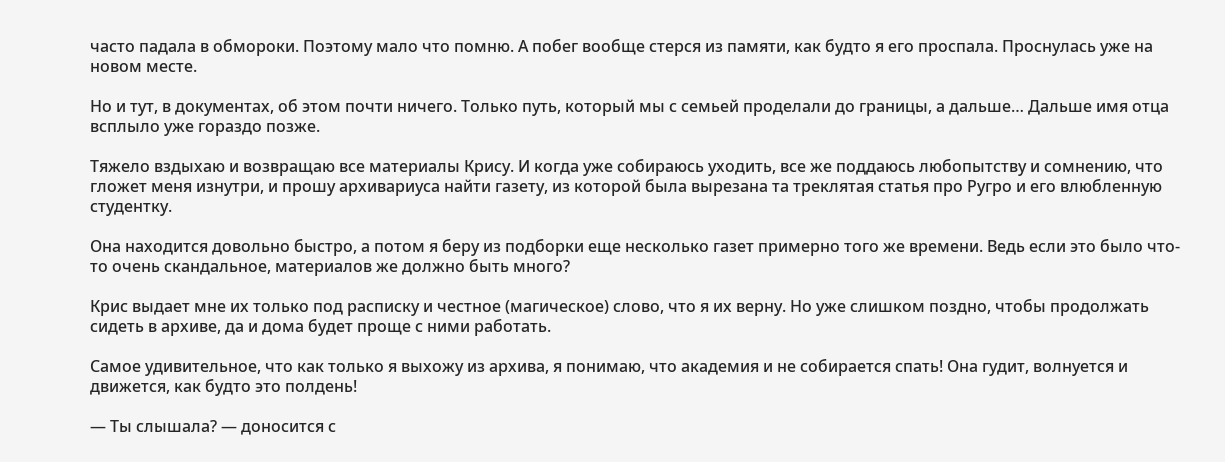часто падала в обмороки. Поэтому мало что помню. А побег вообще стерся из памяти, как будто я его проспала. Проснулась уже на новом месте.

Но и тут, в документах, об этом почти ничего. Только путь, который мы с семьей проделали до границы, а дальше… Дальше имя отца всплыло уже гораздо позже.

Тяжело вздыхаю и возвращаю все материалы Крису. И когда уже собираюсь уходить, все же поддаюсь любопытству и сомнению, что гложет меня изнутри, и прошу архивариуса найти газету, из которой была вырезана та треклятая статья про Ругро и его влюбленную студентку.

Она находится довольно быстро, а потом я беру из подборки еще несколько газет примерно того же времени. Ведь если это было что-то очень скандальное, материалов же должно быть много?

Крис выдает мне их только под расписку и честное (магическое) слово, что я их верну. Но уже слишком поздно, чтобы продолжать сидеть в архиве, да и дома будет проще с ними работать.

Самое удивительное, что как только я выхожу из архива, я понимаю, что академия и не собирается спать! Она гудит, волнуется и движется, как будто это полдень!

— Ты слышала? — доносится с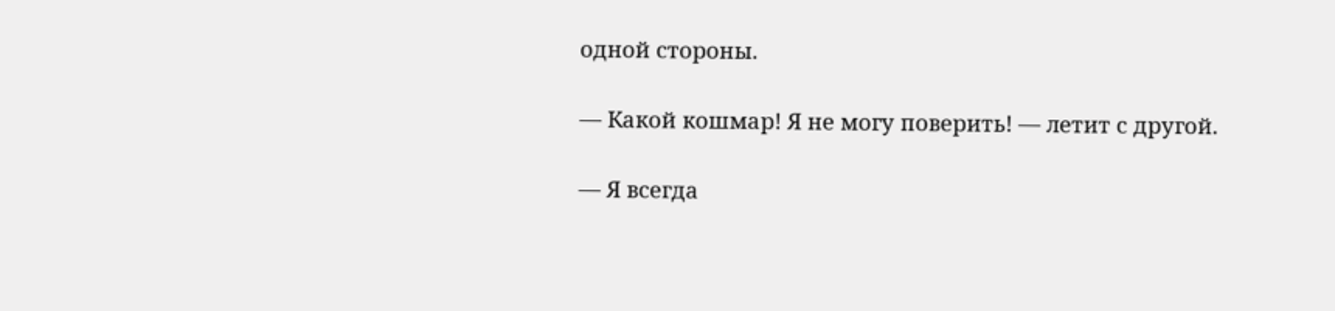одной стороны.

— Какой кошмар! Я не могу поверить! — летит с другой.

— Я всегда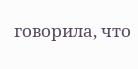говорила, что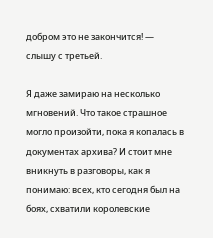добром это не закончится! — слышу с третьей.

Я даже замираю на несколько мгновений. Что такое страшное могло произойти, пока я копалась в документах архива? И стоит мне вникнуть в разговоры, как я понимаю: всех, кто сегодня был на боях, схватили королевские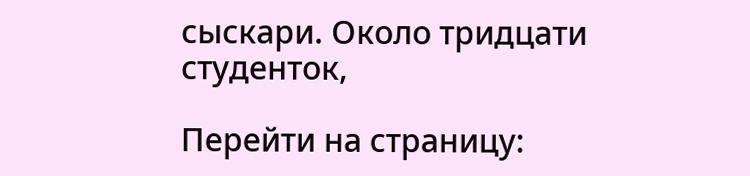сыскари. Около тридцати студенток,

Перейти на страницу: